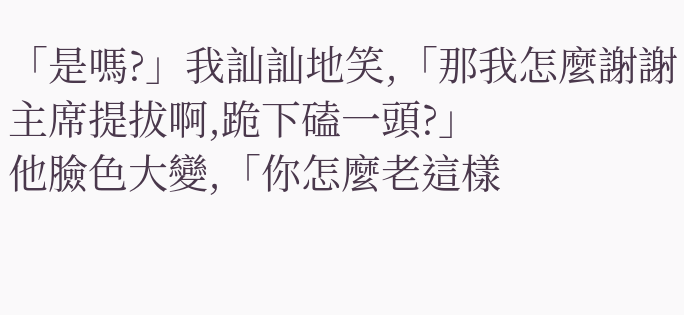「是嗎?」我訕訕地笑,「那我怎麼謝謝主席提拔啊,跪下磕一頭?」
他臉色大變,「你怎麼老這樣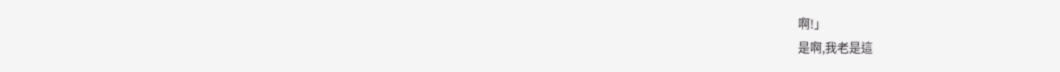啊!」
是啊,我老是這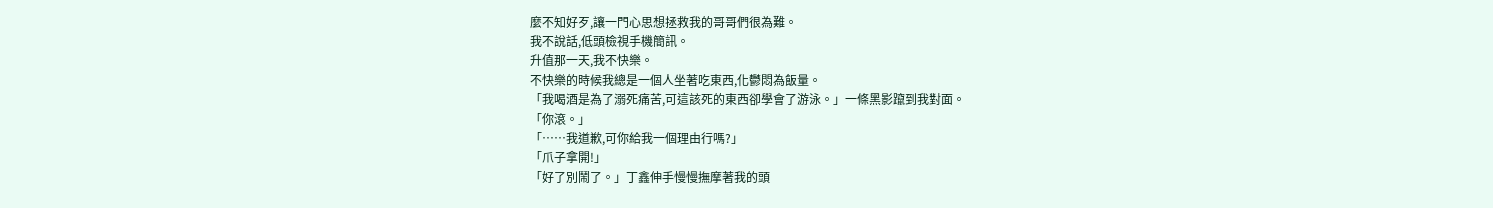麼不知好歹,讓一門心思想拯救我的哥哥們很為難。
我不說話,低頭檢視手機簡訊。
升值那一天,我不快樂。
不快樂的時候我總是一個人坐著吃東西,化鬱悶為飯量。
「我喝酒是為了溺死痛苦,可這該死的東西卻學會了游泳。」一條黑影躥到我對面。
「你滾。」
「……我道歉,可你給我一個理由行嗎?」
「爪子拿開!」
「好了別鬧了。」丁鑫伸手慢慢撫摩著我的頭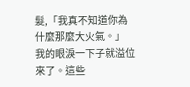髮,「我真不知道你為什麼那麼大火氣。」
我的眼淚一下子就溢位來了。這些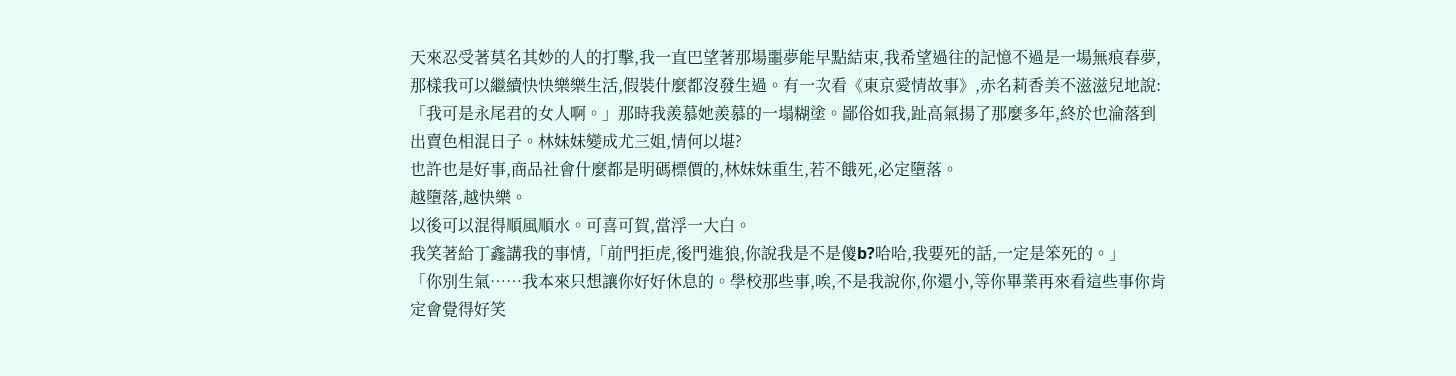天來忍受著莫名其妙的人的打擊,我一直巴望著那場噩夢能早點結束,我希望過往的記憶不過是一場無痕春夢,那樣我可以繼續快快樂樂生活,假裝什麼都沒發生過。有一次看《東京愛情故事》,赤名莉香美不滋滋兒地說:「我可是永尾君的女人啊。」那時我羨慕她羨慕的一塌糊塗。鄙俗如我,趾高氣揚了那麼多年,終於也淪落到出賣色相混日子。林妹妹變成尤三姐,情何以堪?
也許也是好事,商品社會什麼都是明碼標價的,林妹妹重生,若不餓死,必定墮落。
越墮落,越快樂。
以後可以混得順風順水。可喜可賀,當浮一大白。
我笑著給丁鑫講我的事情,「前門拒虎,後門進狼,你說我是不是傻b?哈哈,我要死的話,一定是笨死的。」
「你別生氣……我本來只想讓你好好休息的。學校那些事,唉,不是我說你,你還小,等你畢業再來看這些事你肯定會覺得好笑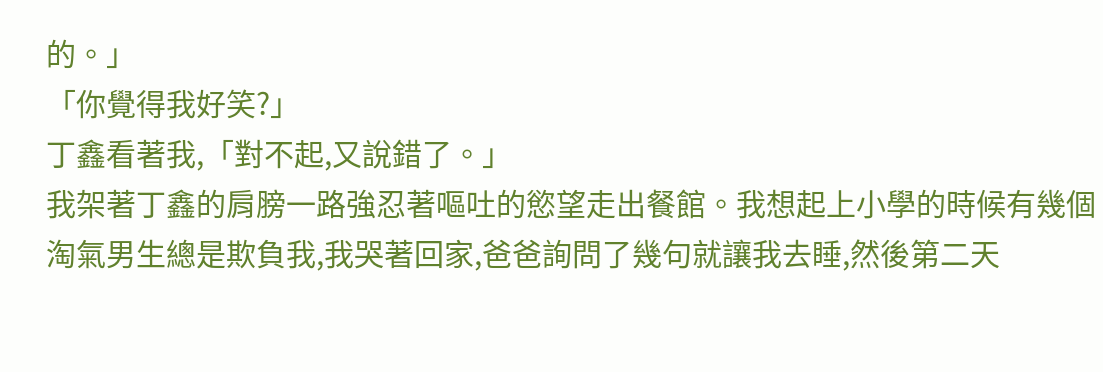的。」
「你覺得我好笑?」
丁鑫看著我,「對不起,又說錯了。」
我架著丁鑫的肩膀一路強忍著嘔吐的慾望走出餐館。我想起上小學的時候有幾個淘氣男生總是欺負我,我哭著回家,爸爸詢問了幾句就讓我去睡,然後第二天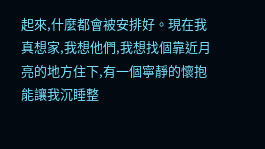起來,什麼都會被安排好。現在我真想家,我想他們,我想找個靠近月亮的地方住下,有一個寧靜的懷抱能讓我沉睡整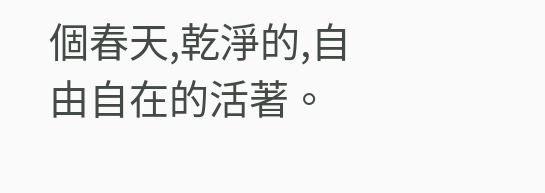個春天,乾淨的,自由自在的活著。